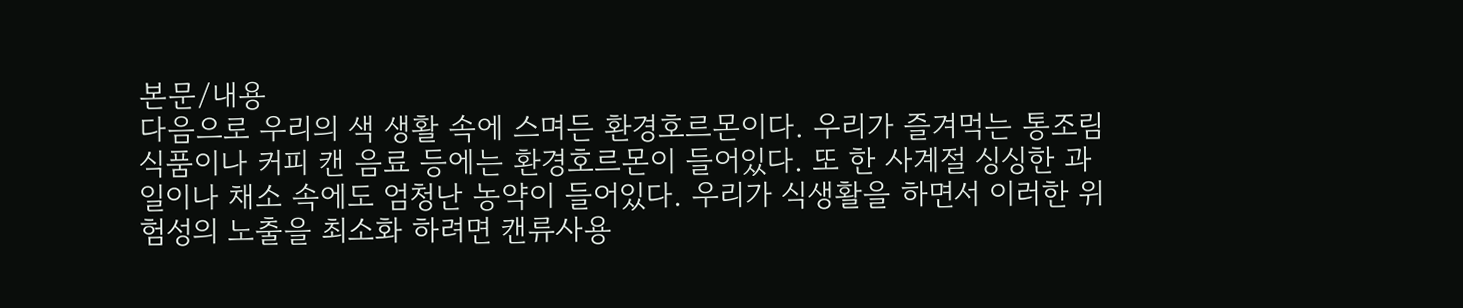본문/내용
다음으로 우리의 색 생활 속에 스며든 환경호르몬이다. 우리가 즐겨먹는 통조림 식품이나 커피 캔 음료 등에는 환경호르몬이 들어있다. 또 한 사계절 싱싱한 과일이나 채소 속에도 엄청난 농약이 들어있다. 우리가 식생활을 하면서 이러한 위험성의 노출을 최소화 하려면 캔류사용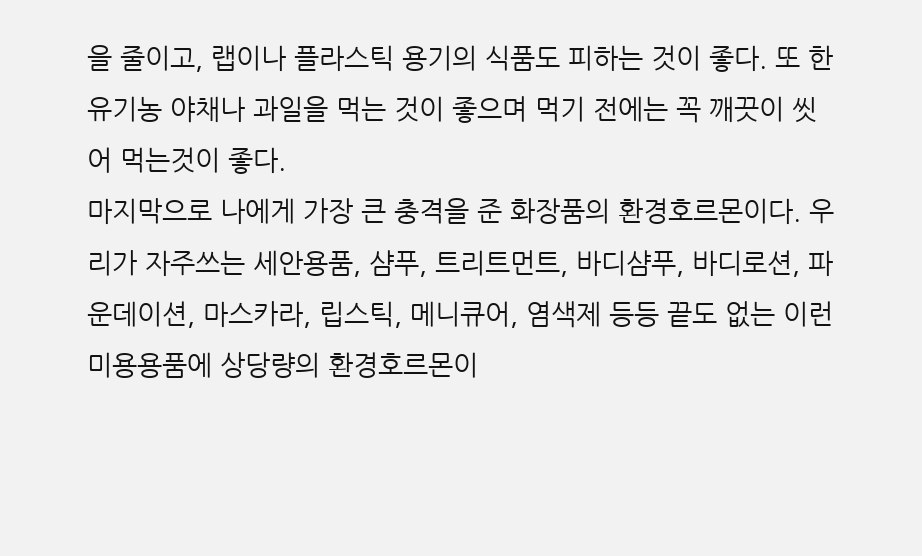을 줄이고, 랩이나 플라스틱 용기의 식품도 피하는 것이 좋다. 또 한 유기농 야채나 과일을 먹는 것이 좋으며 먹기 전에는 꼭 깨끗이 씻어 먹는것이 좋다.
마지막으로 나에게 가장 큰 충격을 준 화장품의 환경호르몬이다. 우리가 자주쓰는 세안용품, 샴푸, 트리트먼트, 바디샴푸, 바디로션, 파운데이션, 마스카라, 립스틱, 메니큐어, 염색제 등등 끝도 없는 이런 미용용품에 상당량의 환경호르몬이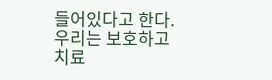들어있다고 한다. 우리는 보호하고 치료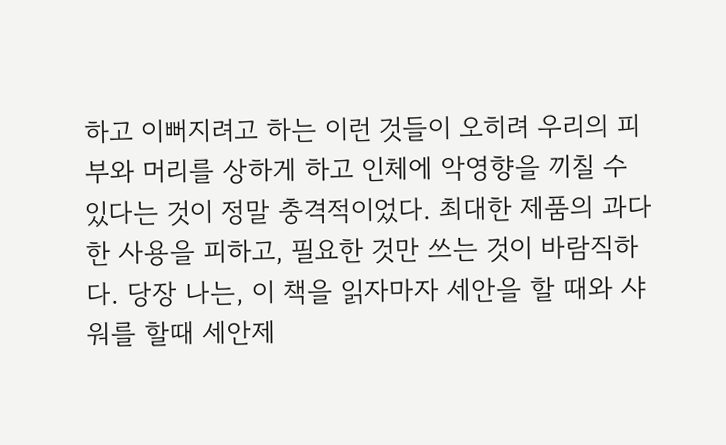하고 이뻐지려고 하는 이런 것들이 오히려 우리의 피부와 머리를 상하게 하고 인체에 악영향을 끼칠 수 있다는 것이 정말 충격적이었다. 최대한 제품의 과다한 사용을 피하고, 필요한 것만 쓰는 것이 바람직하다. 당장 나는, 이 책을 읽자마자 세안을 할 때와 샤워를 할때 세안제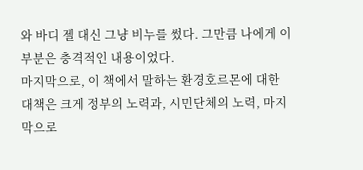와 바디 젤 대신 그냥 비누를 썼다. 그만큼 나에게 이 부분은 충격적인 내용이었다.
마지막으로, 이 책에서 말하는 환경호르몬에 대한 대책은 크게 정부의 노력과, 시민단체의 노력, 마지막으로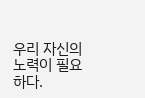우리 자신의 노력이 필요하다.